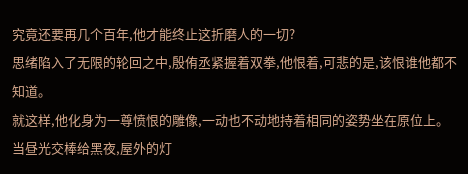究竟还要再几个百年,他才能终止这折磨人的一切?
思绪陷入了无限的轮回之中,殷侑丞紧握着双拳,他恨着,可悲的是,该恨谁他都不知道。
就这样,他化身为一尊愤恨的雕像,一动也不动地持着相同的姿势坐在原位上。
当昼光交棒给黑夜,屋外的灯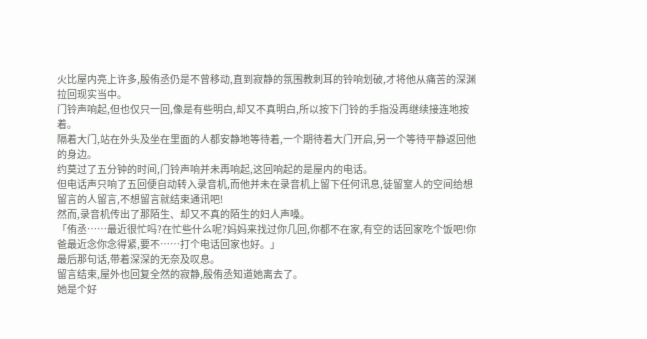火比屋内亮上许多,殷侑丞仍是不曾移动,直到寂静的氛围教刺耳的铃响划破,才将他从痛苦的深渊拉回现实当中。
门铃声响起,但也仅只一回,像是有些明白,却又不真明白,所以按下门铃的手指没再继续接连地按着。
隔着大门,站在外头及坐在里面的人都安静地等待着,一个期待着大门开启,另一个等待平静返回他的身边。
约莫过了五分钟的时间,门铃声响并未再响起,这回响起的是屋内的电话。
但电话声只响了五回便自动转入录音机,而他并未在录音机上留下任何讯息,徒留窒人的空间给想留言的人留言,不想留言就结束通讯吧!
然而,录音机传出了那陌生、却又不真的陌生的妇人声嗓。
「侑丞……最近很忙吗?在忙些什么呢?妈妈来找过你几回,你都不在家,有空的话回家吃个饭吧!你爸最近念你念得紧,要不……打个电话回家也好。」
最后那句话,带着深深的无奈及叹息。
留言结束,屋外也回复全然的寂静,殷侑丞知道她离去了。
她是个好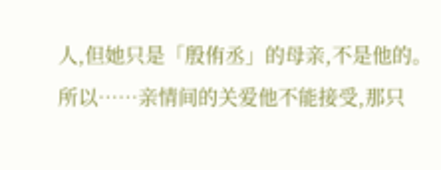人,但她只是「殷侑丞」的母亲,不是他的。
所以……亲情间的关爱他不能接受,那只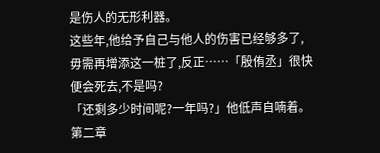是伤人的无形利器。
这些年,他给予自己与他人的伤害已经够多了,毋需再增添这一桩了,反正……「殷侑丞」很快便会死去,不是吗?
「还剩多少时间呢?一年吗?」他低声自喃着。
第二章